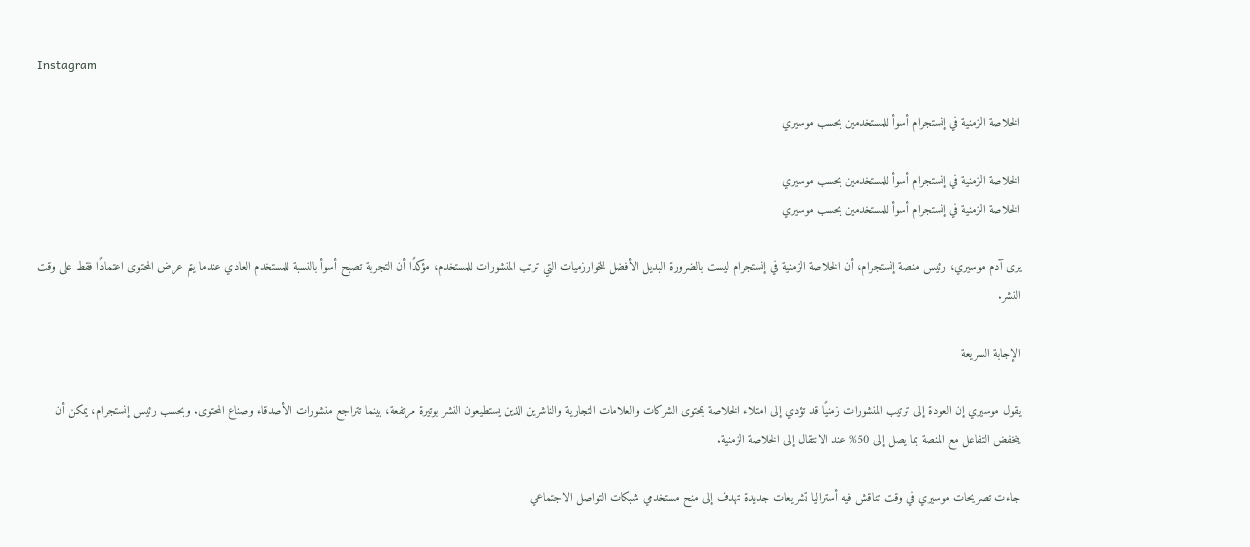Instagram

الخلاصة الزمنية في إنستجرام أسوأ للمستخدمين بحسب موسيري

الخلاصة الزمنية في إنستجرام أسوأ للمستخدمين بحسب موسيري
الخلاصة الزمنية في إنستجرام أسوأ للمستخدمين بحسب موسيري

يرى آدم موسيري، رئيس منصة إنستجرام، أن الخلاصة الزمنية في إنستجرام ليست بالضرورة البديل الأفضل للخوارزميات التي ترتب المنشورات للمستخدم، مؤكدًا أن التجربة تصبح أسوأ بالنسبة للمستخدم العادي عندما يتم عرض المحتوى اعتمادًا فقط على وقت النشر.

الإجابة السريعة

يقول موسيري إن العودة إلى ترتيب المنشورات زمنيًا قد تؤدي إلى امتلاء الخلاصة بمحتوى الشركات والعلامات التجارية والناشرين الذين يستطيعون النشر بوتيرة مرتفعة، بينما تتراجع منشورات الأصدقاء وصناع المحتوى. وبحسب رئيس إنستجرام، يمكن أن ينخفض التفاعل مع المنصة بما يصل إلى 50% عند الانتقال إلى الخلاصة الزمنية.

جاءت تصريحات موسيري في وقت تناقش فيه أستراليا تشريعات جديدة تهدف إلى منح مستخدمي شبكات التواصل الاجتماعي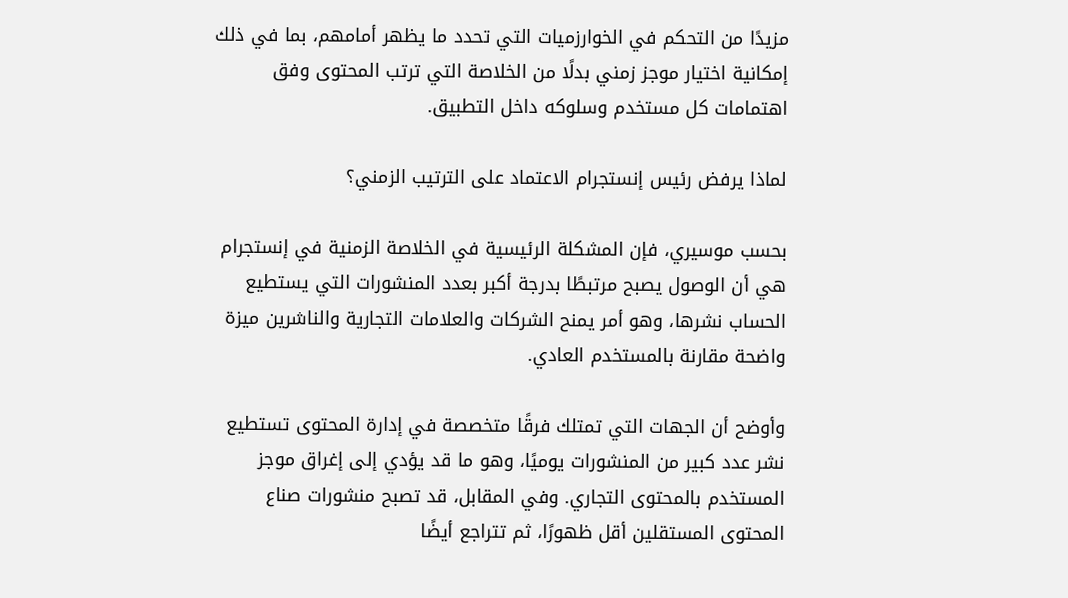مزيدًا من التحكم في الخوارزميات التي تحدد ما يظهر أمامهم، بما في ذلك إمكانية اختيار موجز زمني بدلًا من الخلاصة التي ترتب المحتوى وفق اهتمامات كل مستخدم وسلوكه داخل التطبيق.

لماذا يرفض رئيس إنستجرام الاعتماد على الترتيب الزمني؟

بحسب موسيري، فإن المشكلة الرئيسية في الخلاصة الزمنية في إنستجرام هي أن الوصول يصبح مرتبطًا بدرجة أكبر بعدد المنشورات التي يستطيع الحساب نشرها، وهو أمر يمنح الشركات والعلامات التجارية والناشرين ميزة واضحة مقارنة بالمستخدم العادي.

وأوضح أن الجهات التي تمتلك فرقًا متخصصة في إدارة المحتوى تستطيع نشر عدد كبير من المنشورات يوميًا، وهو ما قد يؤدي إلى إغراق موجز المستخدم بالمحتوى التجاري. وفي المقابل، قد تصبح منشورات صناع المحتوى المستقلين أقل ظهورًا، ثم تتراجع أيضًا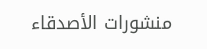منشورات الأصدقاء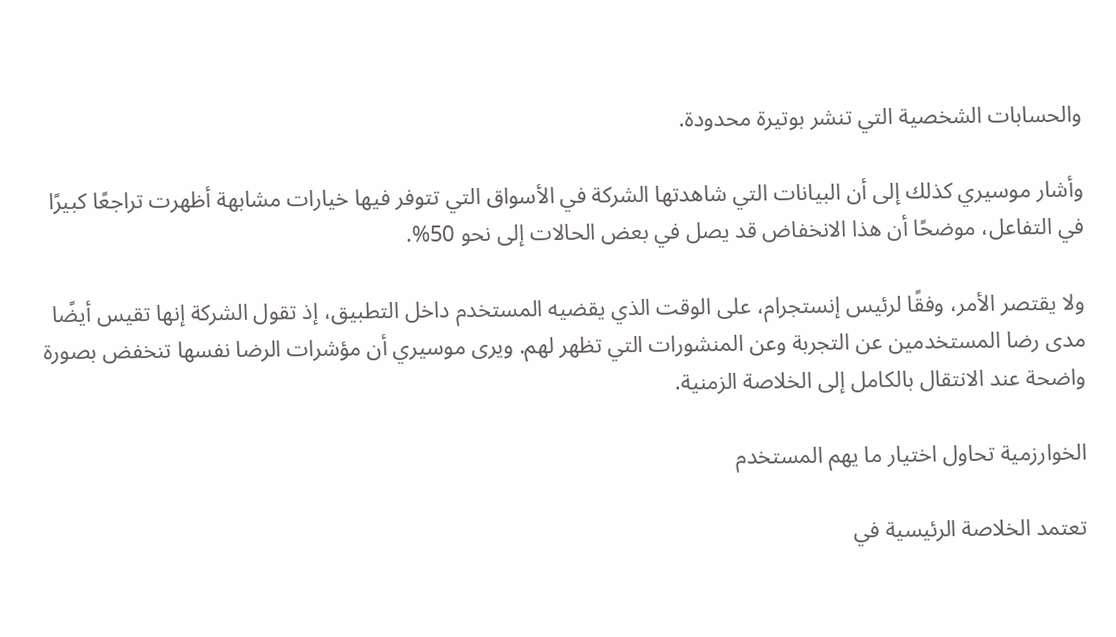والحسابات الشخصية التي تنشر بوتيرة محدودة.

وأشار موسيري كذلك إلى أن البيانات التي شاهدتها الشركة في الأسواق التي تتوفر فيها خيارات مشابهة أظهرت تراجعًا كبيرًا في التفاعل، موضحًا أن هذا الانخفاض قد يصل في بعض الحالات إلى نحو 50%.

ولا يقتصر الأمر، وفقًا لرئيس إنستجرام، على الوقت الذي يقضيه المستخدم داخل التطبيق، إذ تقول الشركة إنها تقيس أيضًا مدى رضا المستخدمين عن التجربة وعن المنشورات التي تظهر لهم. ويرى موسيري أن مؤشرات الرضا نفسها تنخفض بصورة واضحة عند الانتقال بالكامل إلى الخلاصة الزمنية.

الخوارزمية تحاول اختيار ما يهم المستخدم

تعتمد الخلاصة الرئيسية في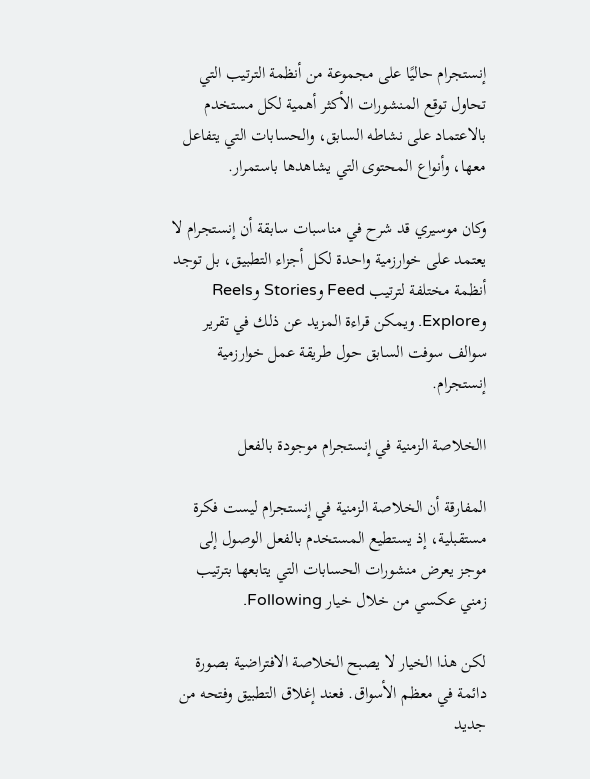إنستجرام حاليًا على مجموعة من أنظمة الترتيب التي تحاول توقع المنشورات الأكثر أهمية لكل مستخدم بالاعتماد على نشاطه السابق، والحسابات التي يتفاعل معها، وأنواع المحتوى التي يشاهدها باستمرار.

وكان موسيري قد شرح في مناسبات سابقة أن إنستجرام لا يعتمد على خوارزمية واحدة لكل أجزاء التطبيق، بل توجد أنظمة مختلفة لترتيب Feed وStories وReels وExplore. ويمكن قراءة المزيد عن ذلك في تقرير سوالف سوفت السابق حول طريقة عمل خوارزمية إنستجرام.

االخلاصة الزمنية في إنستجرام موجودة بالفعل

المفارقة أن الخلاصة الزمنية في إنستجرام ليست فكرة مستقبلية، إذ يستطيع المستخدم بالفعل الوصول إلى موجز يعرض منشورات الحسابات التي يتابعها بترتيب زمني عكسي من خلال خيار Following.

لكن هذا الخيار لا يصبح الخلاصة الافتراضية بصورة دائمة في معظم الأسواق. فعند إغلاق التطبيق وفتحه من جديد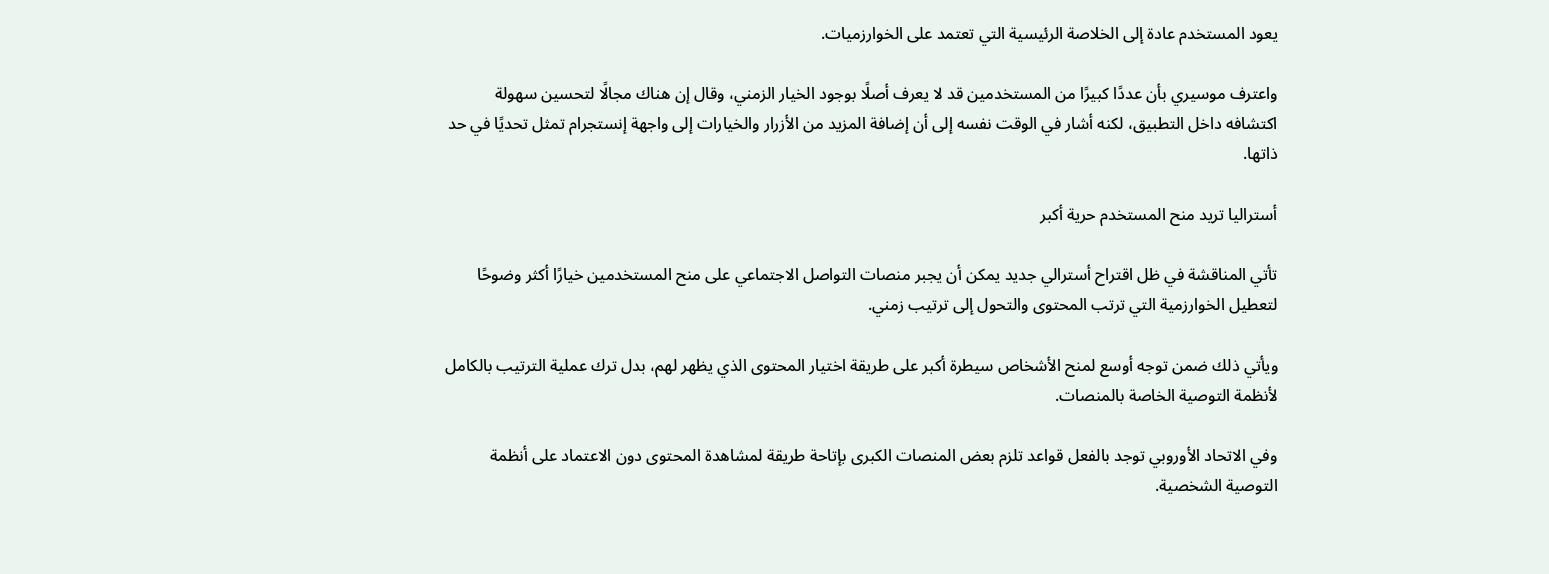يعود المستخدم عادة إلى الخلاصة الرئيسية التي تعتمد على الخوارزميات.

واعترف موسيري بأن عددًا كبيرًا من المستخدمين قد لا يعرف أصلًا بوجود الخيار الزمني، وقال إن هناك مجالًا لتحسين سهولة اكتشافه داخل التطبيق، لكنه أشار في الوقت نفسه إلى أن إضافة المزيد من الأزرار والخيارات إلى واجهة إنستجرام تمثل تحديًا في حد ذاتها.

أستراليا تريد منح المستخدم حرية أكبر

تأتي المناقشة في ظل اقتراح أسترالي جديد يمكن أن يجبر منصات التواصل الاجتماعي على منح المستخدمين خيارًا أكثر وضوحًا لتعطيل الخوارزمية التي ترتب المحتوى والتحول إلى ترتيب زمني.

ويأتي ذلك ضمن توجه أوسع لمنح الأشخاص سيطرة أكبر على طريقة اختيار المحتوى الذي يظهر لهم، بدل ترك عملية الترتيب بالكامل لأنظمة التوصية الخاصة بالمنصات.

وفي الاتحاد الأوروبي توجد بالفعل قواعد تلزم بعض المنصات الكبرى بإتاحة طريقة لمشاهدة المحتوى دون الاعتماد على أنظمة التوصية الشخصية.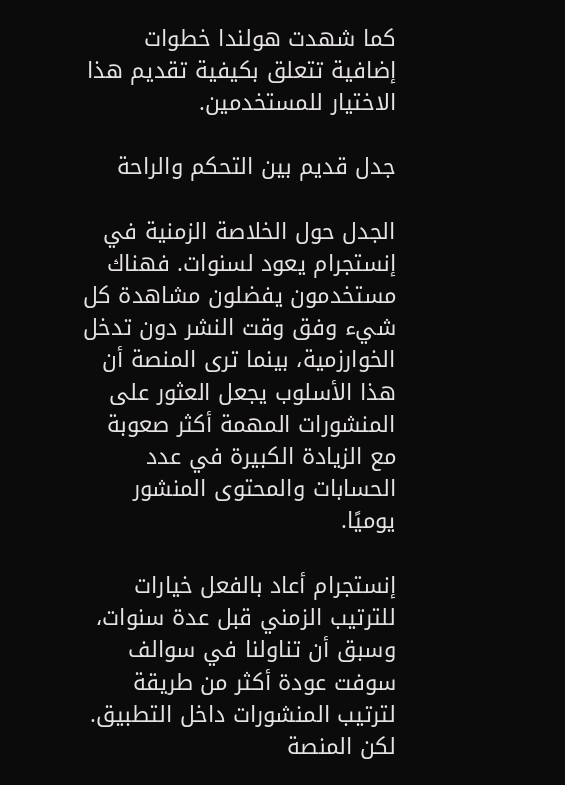كما شهدت هولندا خطوات إضافية تتعلق بكيفية تقديم هذا الاختيار للمستخدمين.

جدل قديم بين التحكم والراحة

الجدل حول الخلاصة الزمنية في إنستجرام يعود لسنوات. فهناك مستخدمون يفضلون مشاهدة كل شيء وفق وقت النشر دون تدخل الخوارزمية، بينما ترى المنصة أن هذا الأسلوب يجعل العثور على المنشورات المهمة أكثر صعوبة مع الزيادة الكبيرة في عدد الحسابات والمحتوى المنشور يوميًا.

إنستجرام أعاد بالفعل خيارات للترتيب الزمني قبل عدة سنوات، وسبق أن تناولنا في سوالف سوفت عودة أكثر من طريقة لترتيب المنشورات داخل التطبيق. لكن المنصة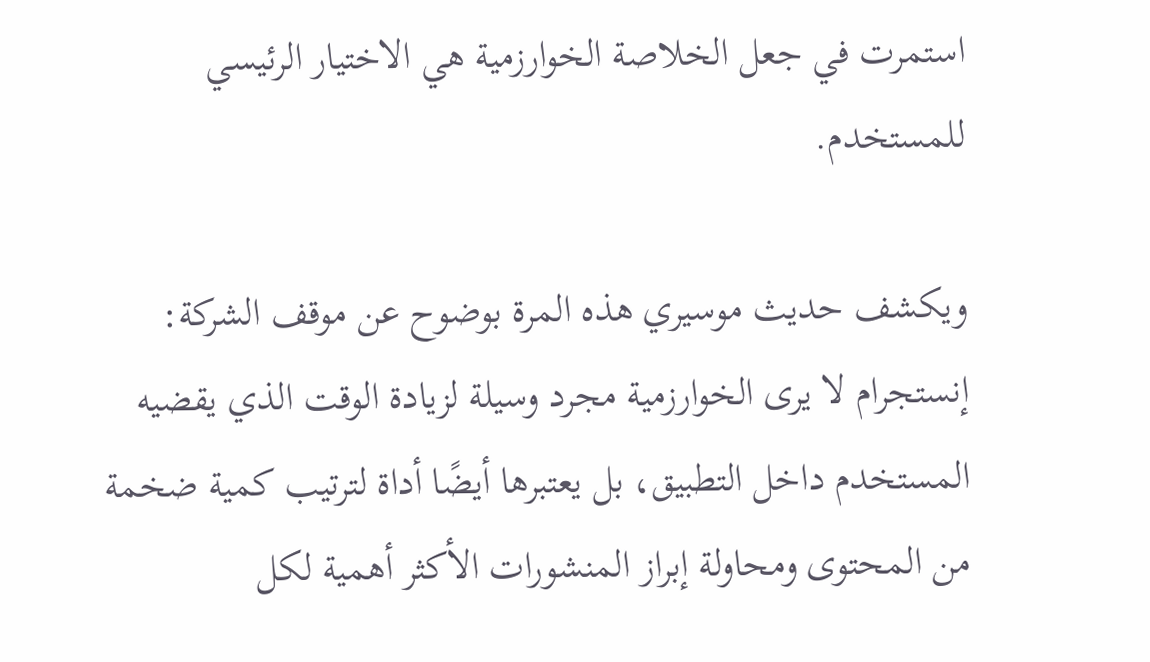استمرت في جعل الخلاصة الخوارزمية هي الاختيار الرئيسي للمستخدم.

ويكشف حديث موسيري هذه المرة بوضوح عن موقف الشركة: إنستجرام لا يرى الخوارزمية مجرد وسيلة لزيادة الوقت الذي يقضيه المستخدم داخل التطبيق، بل يعتبرها أيضًا أداة لترتيب كمية ضخمة من المحتوى ومحاولة إبراز المنشورات الأكثر أهمية لكل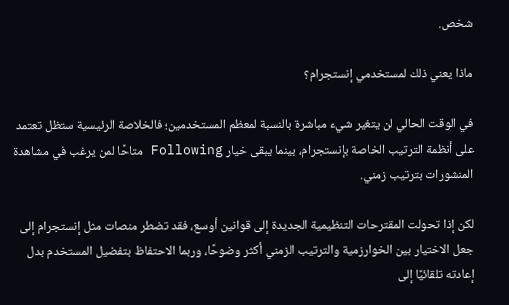شخص.

ماذا يعني ذلك لمستخدمي إنستجرام؟

في الوقت الحالي لن يتغير شيء مباشرة بالنسبة لمعظم المستخدمين؛ فالخلاصة الرئيسية ستظل تعتمد على أنظمة الترتيب الخاصة بإنستجرام، بينما يبقى خيار Following متاحًا لمن يرغب في مشاهدة المنشورات بترتيب زمني.

لكن إذا تحولت المقترحات التنظيمية الجديدة إلى قوانين أوسع، فقد تضطر منصات مثل إنستجرام إلى جعل الاختيار بين الخوارزمية والترتيب الزمني أكثر وضوحًا، وربما الاحتفاظ بتفضيل المستخدم بدل إعادته تلقائيًا إلى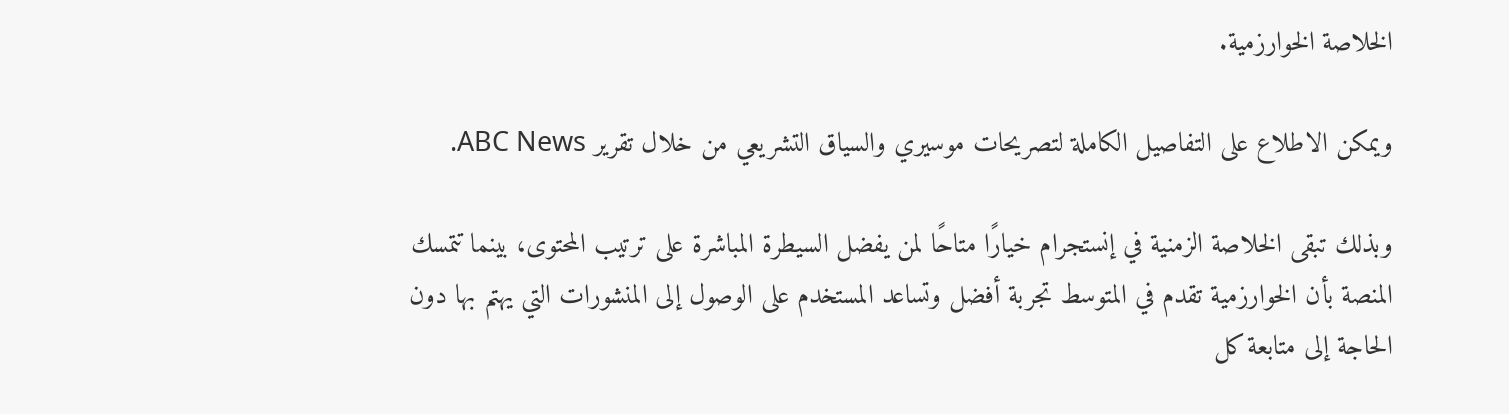الخلاصة الخوارزمية.

ويمكن الاطلاع على التفاصيل الكاملة لتصريحات موسيري والسياق التشريعي من خلال تقرير ABC News.

وبذلك تبقى الخلاصة الزمنية في إنستجرام خيارًا متاحًا لمن يفضل السيطرة المباشرة على ترتيب المحتوى، بينما تتمسك المنصة بأن الخوارزمية تقدم في المتوسط تجربة أفضل وتساعد المستخدم على الوصول إلى المنشورات التي يهتم بها دون الحاجة إلى متابعة كل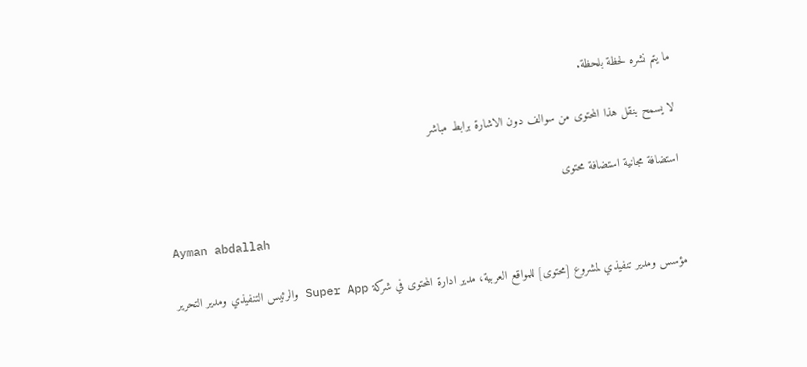ما يتم نشره لحظة بلحظة.

لا يسمح بنقل هذا المحتوى من سوالف دون الاشارة برابط مباشر

استضافة مجانية استضافة محتوى

Ayman abdallah

مؤسس ومدير تنفيذي لمشروع [محتوى] للمواقع العربية، مدير ادارة المحتوى في شركة Super App والرئيس التنفيذي ومدير التحرير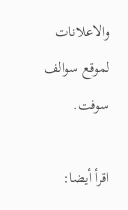والاعلانات لموقع سوالف سوفت.

اقرأ أيضا: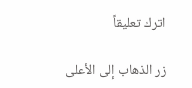اترك تعليقاً

زر الذهاب إلى الأعلى